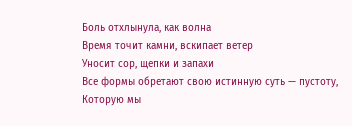Боль отхлынула, как волна
Время точит камни, вскипает ветер
Уносит сор, щепки и запахи
Все формы обретают свою истинную суть — пустоту,
Которую мы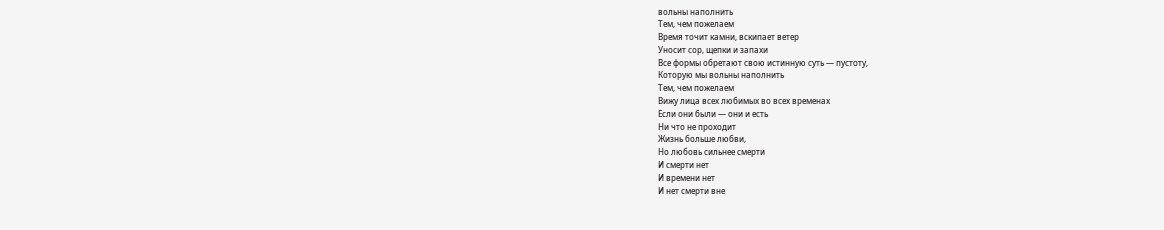вольны наполнить
Тем, чем пожелаем
Время точит камни, вскипает ветер
Уносит сор, щепки и запахи
Все формы обретают свою истинную суть — пустоту,
Которую мы вольны наполнить
Тем, чем пожелаем
Вижу лица всех любимых во всех временах
Если они были — они и есть
Ни что не проходит
Жизнь больше любви,
Но любовь сильнее смерти
И смерти нет
И времени нет
И нет смерти вне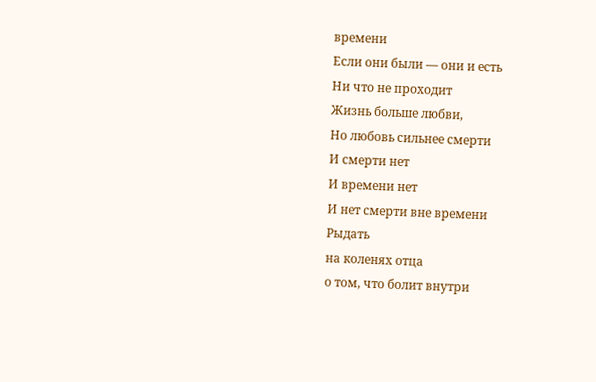времени
Если они были — они и есть
Ни что не проходит
Жизнь больше любви,
Но любовь сильнее смерти
И смерти нет
И времени нет
И нет смерти вне времени
Рыдать
на коленях отца
о том, что болит внутри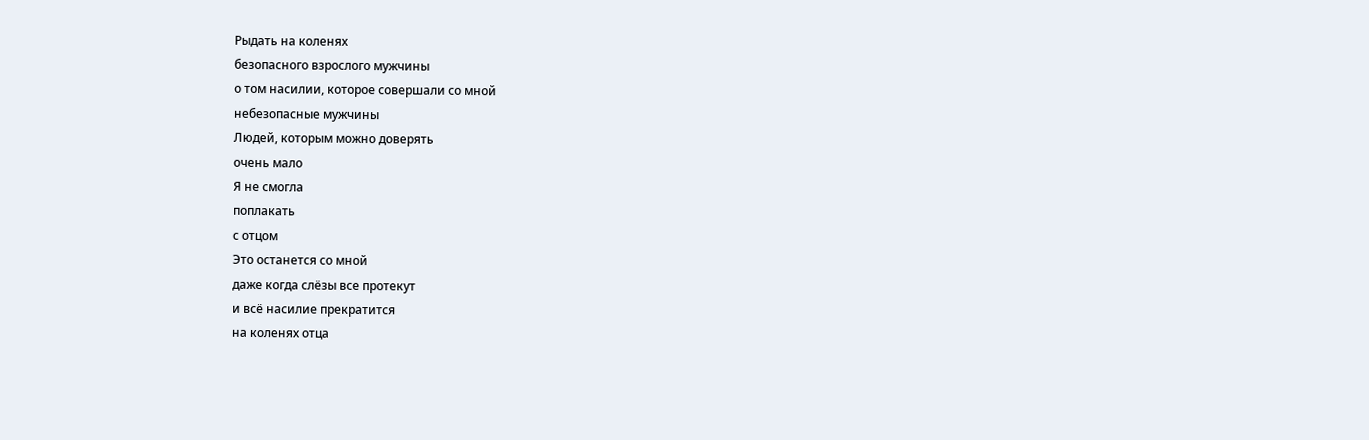Рыдать на коленях
безопасного взрослого мужчины
о том насилии, которое совершали со мной
небезопасные мужчины
Людей, которым можно доверять
очень мало
Я не смогла
поплакать
с отцом
Это останется со мной
даже когда слёзы все протекут
и всё насилие прекратится
на коленях отца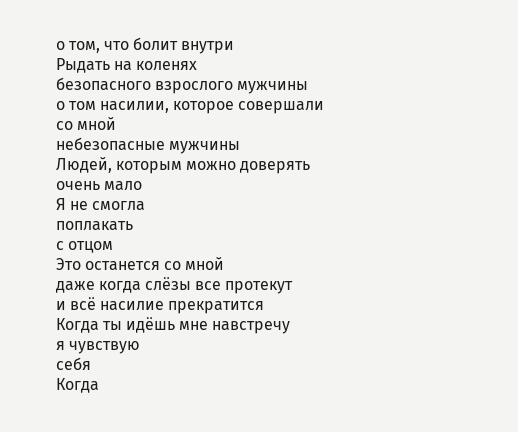о том, что болит внутри
Рыдать на коленях
безопасного взрослого мужчины
о том насилии, которое совершали со мной
небезопасные мужчины
Людей, которым можно доверять
очень мало
Я не смогла
поплакать
с отцом
Это останется со мной
даже когда слёзы все протекут
и всё насилие прекратится
Когда ты идёшь мне навстречу
я чувствую
себя
Когда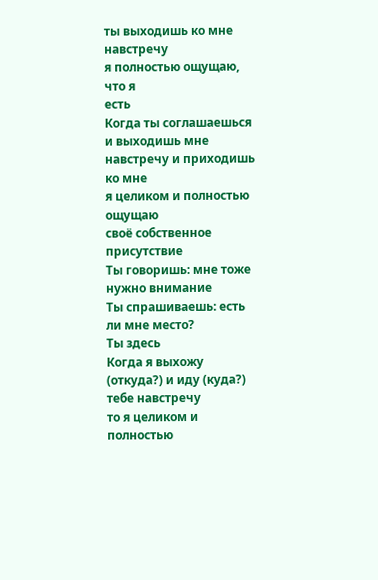ты выходишь ко мне навстречу
я полностью ощущаю, что я
есть
Когда ты соглашаешься и выходишь мне навстречу и приходишь ко мне
я целиком и полностью ощущаю
своё собственное присутствие
Ты говоришь: мне тоже нужно внимание
Ты спрашиваешь: есть ли мне место?
Ты здесь
Когда я выхожу (откуда?) и иду (куда?) тебе навстречу
то я целиком и полностью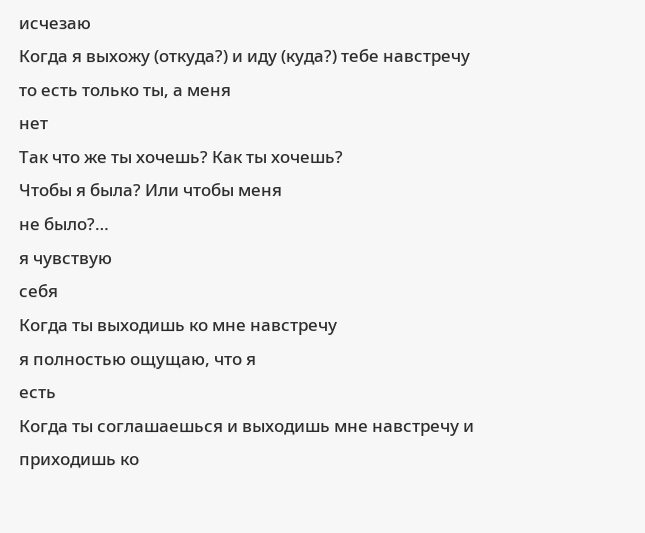исчезаю
Когда я выхожу (откуда?) и иду (куда?) тебе навстречу
то есть только ты, а меня
нет
Так что же ты хочешь? Как ты хочешь?
Чтобы я была? Или чтобы меня
не было?…
я чувствую
себя
Когда ты выходишь ко мне навстречу
я полностью ощущаю, что я
есть
Когда ты соглашаешься и выходишь мне навстречу и приходишь ко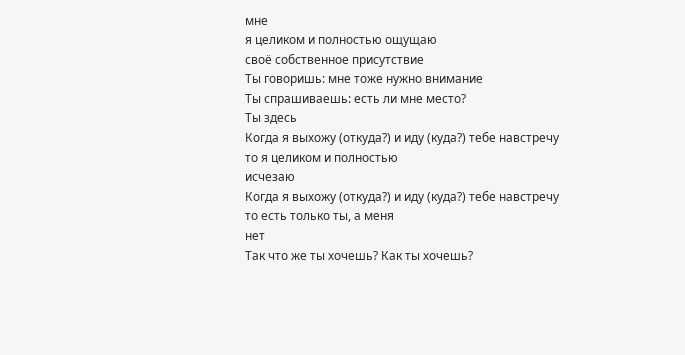мне
я целиком и полностью ощущаю
своё собственное присутствие
Ты говоришь: мне тоже нужно внимание
Ты спрашиваешь: есть ли мне место?
Ты здесь
Когда я выхожу (откуда?) и иду (куда?) тебе навстречу
то я целиком и полностью
исчезаю
Когда я выхожу (откуда?) и иду (куда?) тебе навстречу
то есть только ты, а меня
нет
Так что же ты хочешь? Как ты хочешь?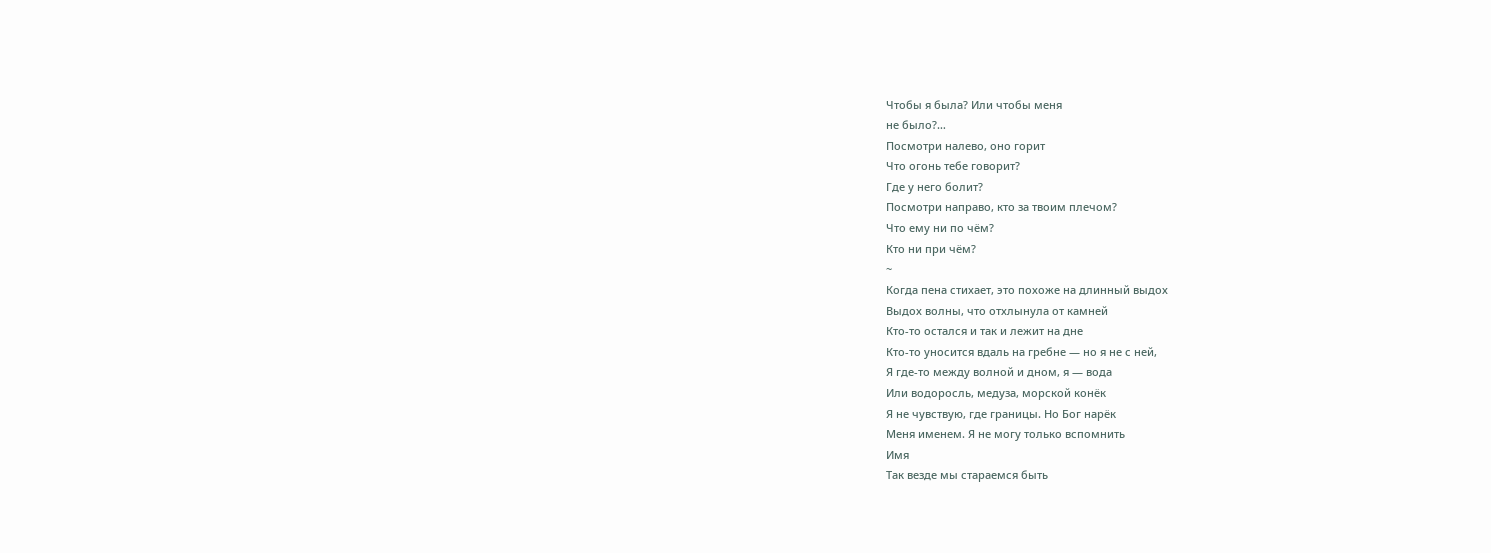Чтобы я была? Или чтобы меня
не было?…
Посмотри налево, оно горит
Что огонь тебе говорит?
Где у него болит?
Посмотри направо, кто за твоим плечом?
Что ему ни по чём?
Кто ни при чём?
~
Когда пена стихает, это похоже на длинный выдох
Выдох волны, что отхлынула от камней
Кто-то остался и так и лежит на дне
Кто-то уносится вдаль на гребне — но я не с ней,
Я где-то между волной и дном, я — вода
Или водоросль, медуза, морской конёк
Я не чувствую, где границы. Но Бог нарёк
Меня именем. Я не могу только вспомнить
Имя
Так везде мы стараемся быть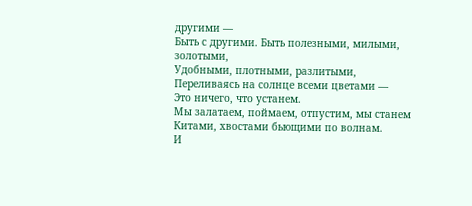другими —
Быть с другими. Быть полезными, милыми, золотыми,
Удобными, плотными, разлитыми,
Переливаясь на солнце всеми цветами —
Это ничего, что устанем.
Мы залатаем, поймаем, отпустим, мы станем
Китами, хвостами бьющими по волнам.
И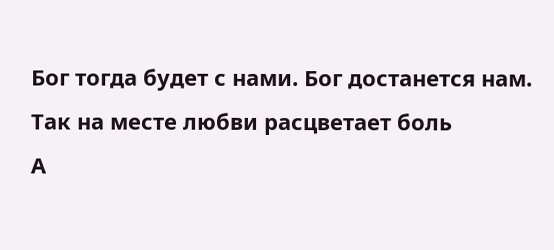Бог тогда будет с нами. Бог достанется нам.
Так на месте любви расцветает боль
А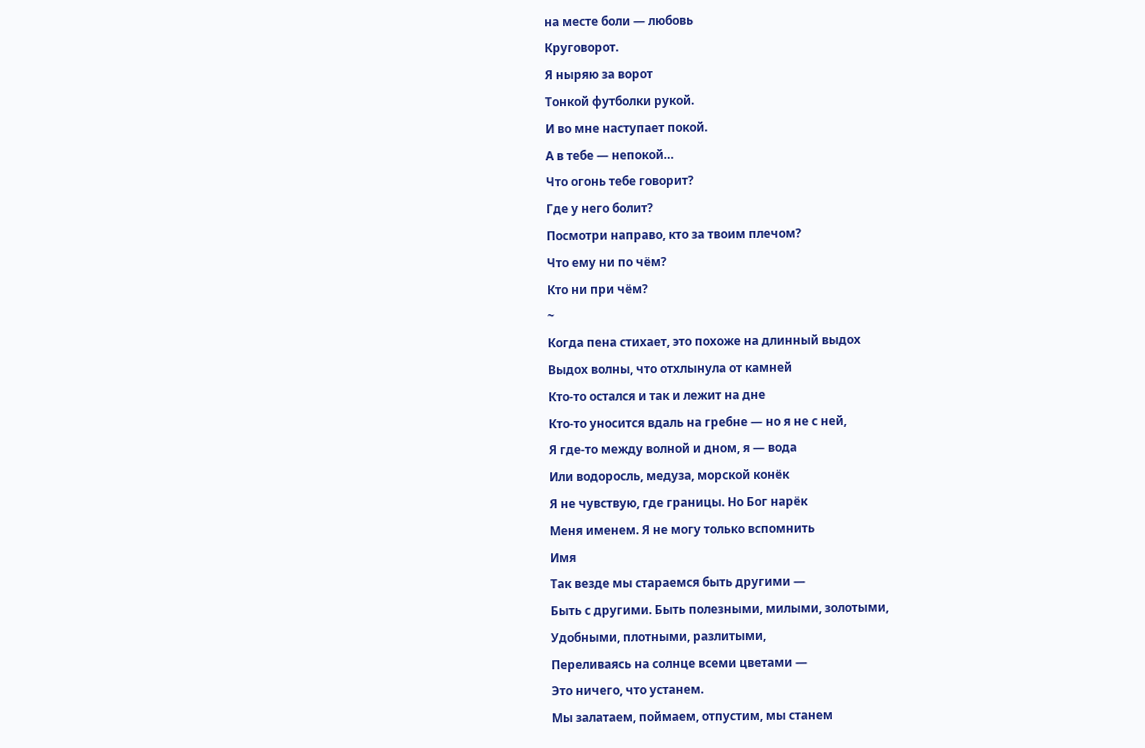на месте боли — любовь
Круговорот.
Я ныряю за ворот
Тонкой футболки рукой.
И во мне наступает покой.
А в тебе — непокой…
Что огонь тебе говорит?
Где у него болит?
Посмотри направо, кто за твоим плечом?
Что ему ни по чём?
Кто ни при чём?
~
Когда пена стихает, это похоже на длинный выдох
Выдох волны, что отхлынула от камней
Кто-то остался и так и лежит на дне
Кто-то уносится вдаль на гребне — но я не с ней,
Я где-то между волной и дном, я — вода
Или водоросль, медуза, морской конёк
Я не чувствую, где границы. Но Бог нарёк
Меня именем. Я не могу только вспомнить
Имя
Так везде мы стараемся быть другими —
Быть с другими. Быть полезными, милыми, золотыми,
Удобными, плотными, разлитыми,
Переливаясь на солнце всеми цветами —
Это ничего, что устанем.
Мы залатаем, поймаем, отпустим, мы станем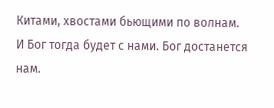Китами, хвостами бьющими по волнам.
И Бог тогда будет с нами. Бог достанется нам.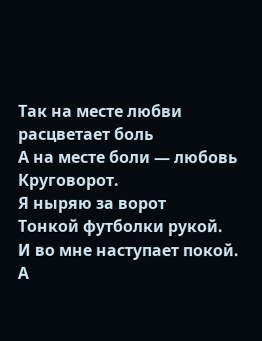Так на месте любви расцветает боль
А на месте боли — любовь
Круговорот.
Я ныряю за ворот
Тонкой футболки рукой.
И во мне наступает покой.
А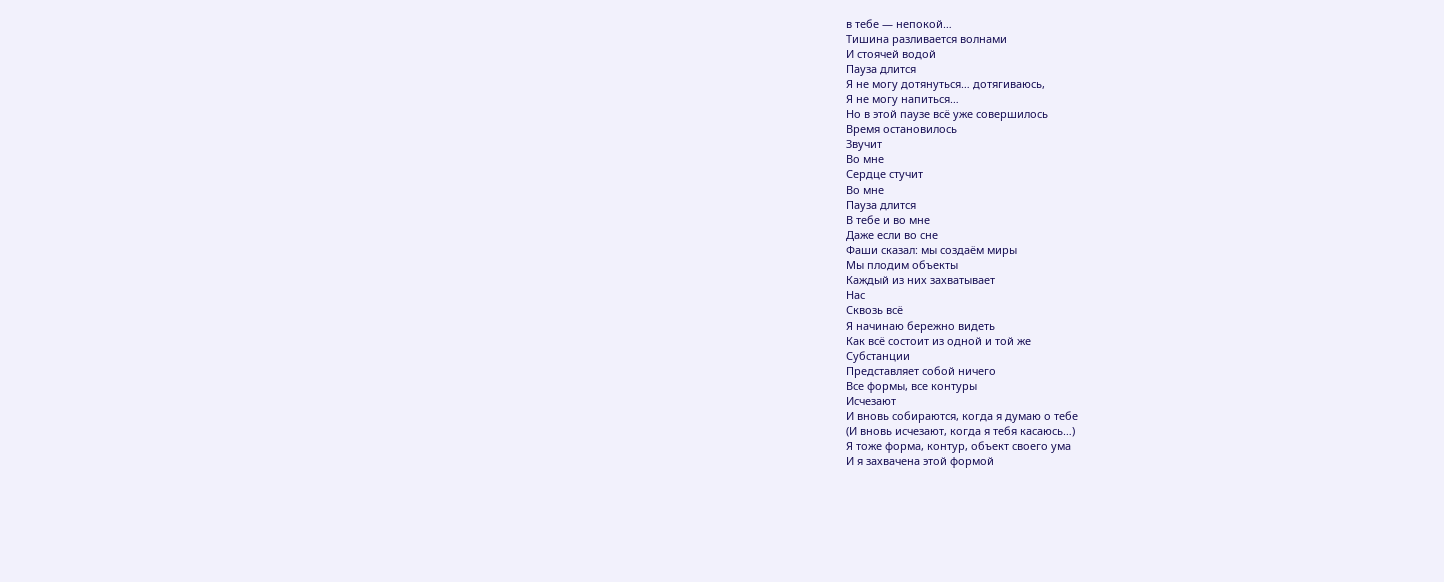в тебе — непокой…
Тишина разливается волнами
И стоячей водой
Пауза длится
Я не могу дотянуться… дотягиваюсь,
Я не могу напиться…
Но в этой паузе всё уже совершилось
Время остановилось
Звучит
Во мне
Сердце стучит
Во мне
Пауза длится
В тебе и во мне
Даже если во сне
Фаши сказал: мы создаём миры
Мы плодим объекты
Каждый из них захватывает
Нас
Сквозь всё
Я начинаю бережно видеть
Как всё состоит из одной и той же
Субстанции
Представляет собой ничего
Все формы, все контуры
Исчезают
И вновь собираются, когда я думаю о тебе
(И вновь исчезают, когда я тебя касаюсь…)
Я тоже форма, контур, объект своего ума
И я захвачена этой формой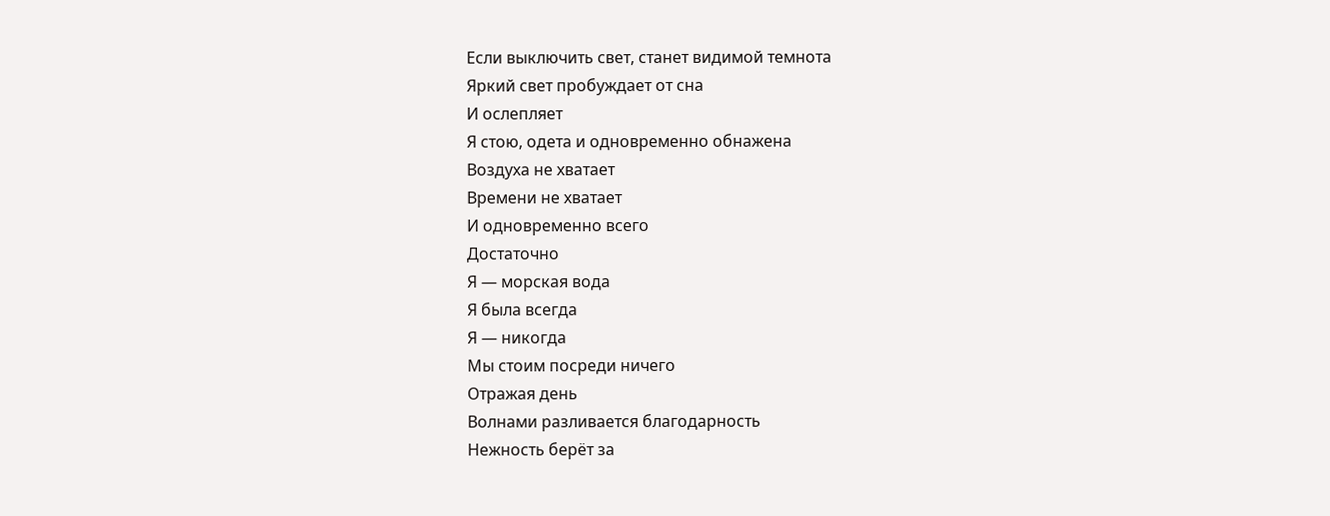Если выключить свет, станет видимой темнота
Яркий свет пробуждает от сна
И ослепляет
Я стою, одета и одновременно обнажена
Воздуха не хватает
Времени не хватает
И одновременно всего
Достаточно
Я — морская вода
Я была всегда
Я — никогда
Мы стоим посреди ничего
Отражая день
Волнами разливается благодарность
Нежность берёт за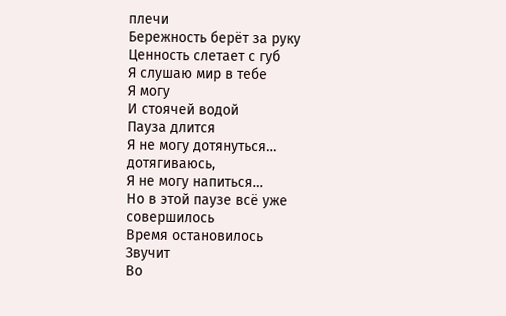плечи
Бережность берёт за руку
Ценность слетает с губ
Я слушаю мир в тебе
Я могу
И стоячей водой
Пауза длится
Я не могу дотянуться… дотягиваюсь,
Я не могу напиться…
Но в этой паузе всё уже совершилось
Время остановилось
Звучит
Во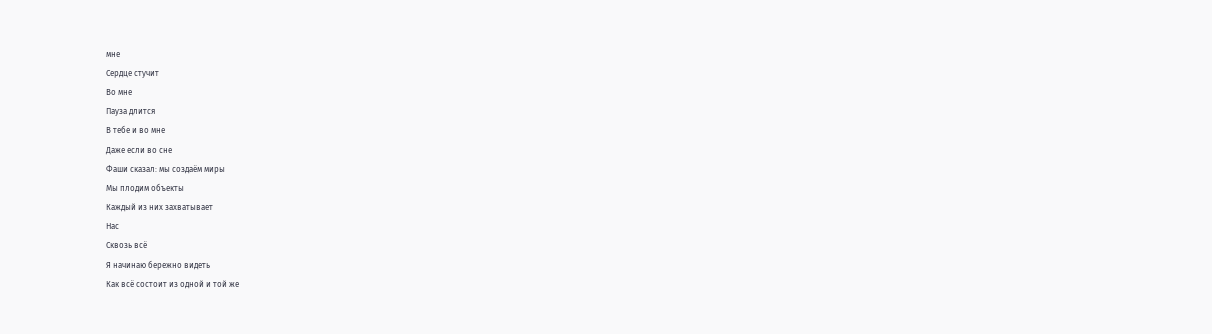мне
Сердце стучит
Во мне
Пауза длится
В тебе и во мне
Даже если во сне
Фаши сказал: мы создаём миры
Мы плодим объекты
Каждый из них захватывает
Нас
Сквозь всё
Я начинаю бережно видеть
Как всё состоит из одной и той же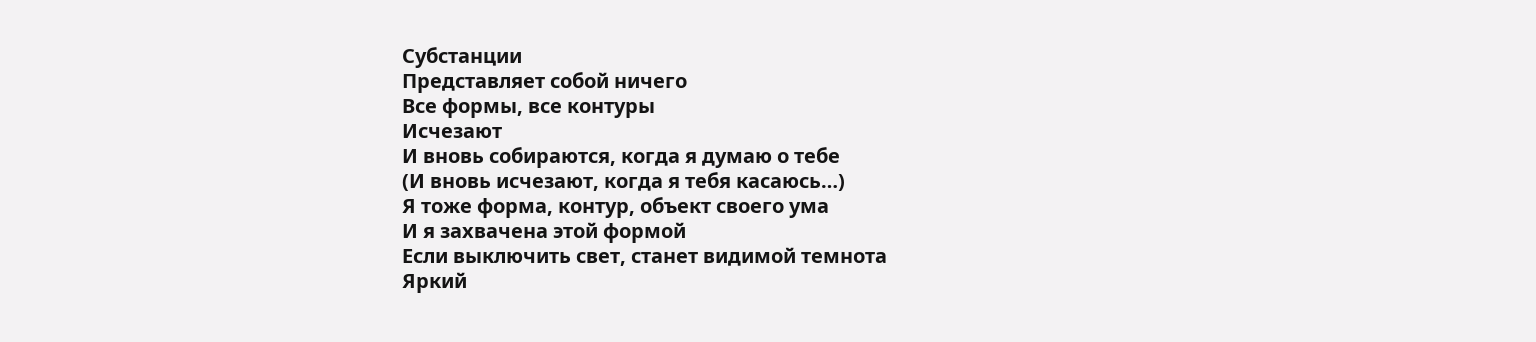Субстанции
Представляет собой ничего
Все формы, все контуры
Исчезают
И вновь собираются, когда я думаю о тебе
(И вновь исчезают, когда я тебя касаюсь…)
Я тоже форма, контур, объект своего ума
И я захвачена этой формой
Если выключить свет, станет видимой темнота
Яркий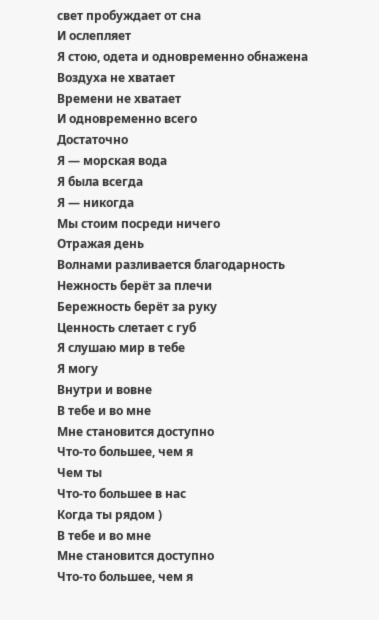свет пробуждает от сна
И ослепляет
Я стою, одета и одновременно обнажена
Воздуха не хватает
Времени не хватает
И одновременно всего
Достаточно
Я — морская вода
Я была всегда
Я — никогда
Мы стоим посреди ничего
Отражая день
Волнами разливается благодарность
Нежность берёт за плечи
Бережность берёт за руку
Ценность слетает с губ
Я слушаю мир в тебе
Я могу
Внутри и вовне
В тебе и во мне
Мне становится доступно
Что-то большее, чем я
Чем ты
Что-то большее в нас
Когда ты рядом )
В тебе и во мне
Мне становится доступно
Что-то большее, чем я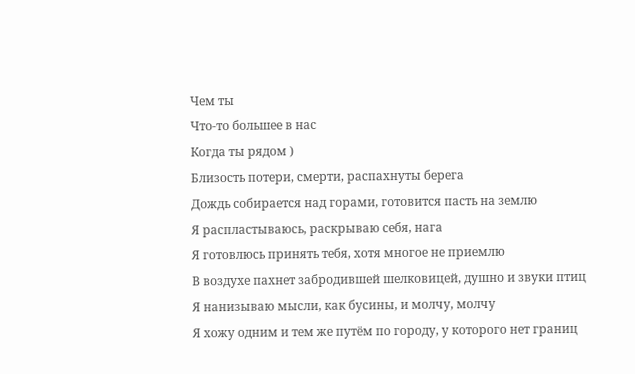Чем ты
Что-то большее в нас
Когда ты рядом )
Близость потери, смерти, распахнуты берега
Дождь собирается над горами, готовится пасть на землю
Я распластываюсь, раскрываю себя, нага
Я готовлюсь принять тебя, хотя многое не приемлю
В воздухе пахнет забродившей шелковицей, душно и звуки птиц
Я нанизываю мысли, как бусины, и молчу, молчу
Я хожу одним и тем же путём по городу, у которого нет границ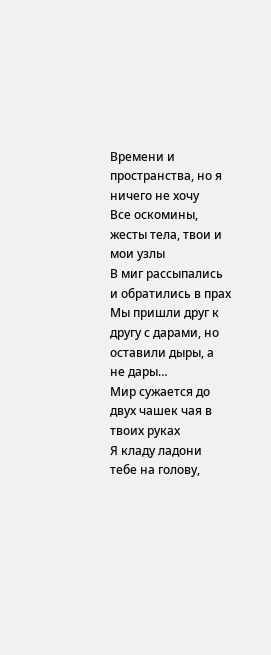Времени и пространства, но я ничего не хочу
Все оскомины, жесты тела, твои и мои узлы
В миг рассыпались и обратились в прах
Мы пришли друг к другу с дарами, но оставили дыры, а не дары…
Мир сужается до двух чашек чая в твоих руках
Я кладу ладони тебе на голову,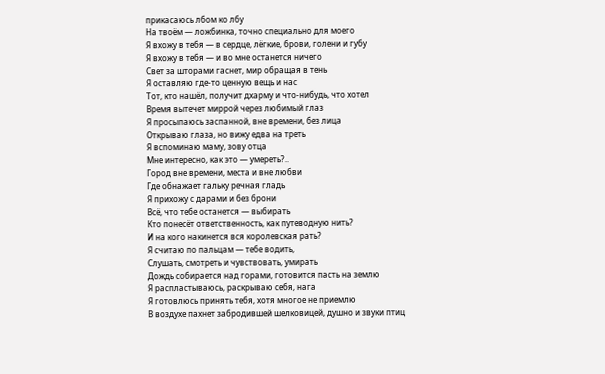прикасаюсь лбом ко лбу
На твоём — ложбинка, точно специально для моего
Я вхожу в тебя — в сердце, лёгкие, брови, голени и губу
Я вхожу в тебя — и во мне останется ничего
Свет за шторами гаснет, мир обращая в тень
Я оставляю где-то ценную вещь и нас
Тот, кто нашёл, получит дхарму и что-нибудь, что хотел
Время вытечет миррой через любимый глаз
Я просыпаюсь заспанной, вне времени, без лица
Открываю глаза, но вижу едва на треть
Я вспоминаю маму, зову отца
Мне интересно, как это — умереть?..
Город вне времени, места и вне любви
Где обнажает гальку речная гладь
Я прихожу с дарами и без брони
Всё, что тебе останется — выбирать
Кто понесёт ответственность, как путеводную нить?
И на кого накинется вся королевская рать?
Я считаю по пальцам — тебе водить,
Слушать, смотреть и чувствовать, умирать
Дождь собирается над горами, готовится пасть на землю
Я распластываюсь, раскрываю себя, нага
Я готовлюсь принять тебя, хотя многое не приемлю
В воздухе пахнет забродившей шелковицей, душно и звуки птиц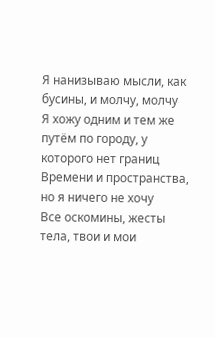Я нанизываю мысли, как бусины, и молчу, молчу
Я хожу одним и тем же путём по городу, у которого нет границ
Времени и пространства, но я ничего не хочу
Все оскомины, жесты тела, твои и мои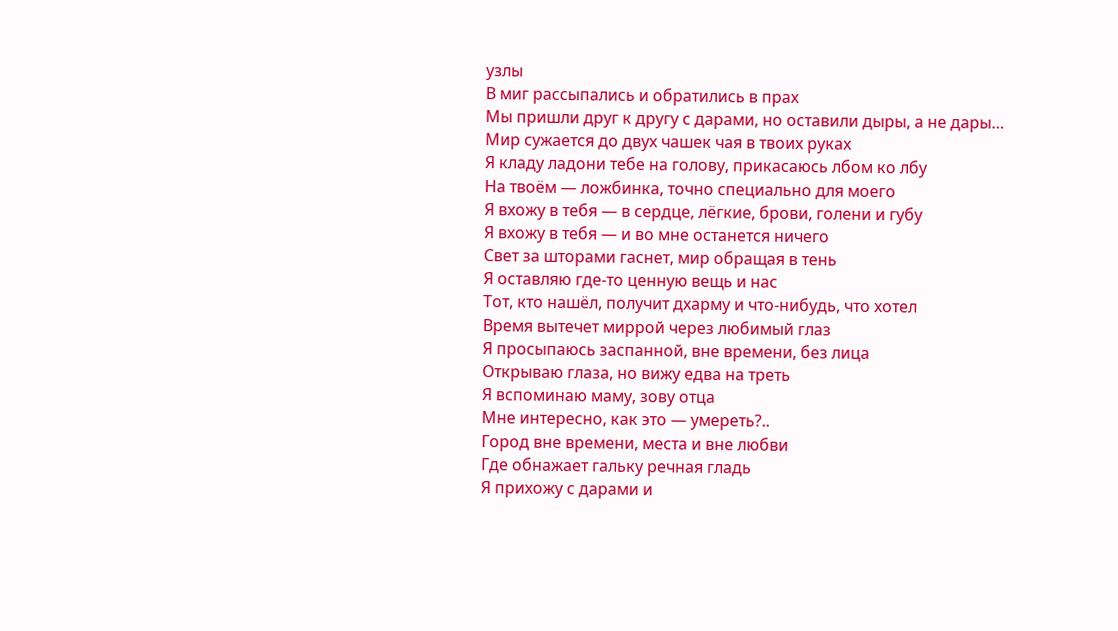узлы
В миг рассыпались и обратились в прах
Мы пришли друг к другу с дарами, но оставили дыры, а не дары…
Мир сужается до двух чашек чая в твоих руках
Я кладу ладони тебе на голову, прикасаюсь лбом ко лбу
На твоём — ложбинка, точно специально для моего
Я вхожу в тебя — в сердце, лёгкие, брови, голени и губу
Я вхожу в тебя — и во мне останется ничего
Свет за шторами гаснет, мир обращая в тень
Я оставляю где-то ценную вещь и нас
Тот, кто нашёл, получит дхарму и что-нибудь, что хотел
Время вытечет миррой через любимый глаз
Я просыпаюсь заспанной, вне времени, без лица
Открываю глаза, но вижу едва на треть
Я вспоминаю маму, зову отца
Мне интересно, как это — умереть?..
Город вне времени, места и вне любви
Где обнажает гальку речная гладь
Я прихожу с дарами и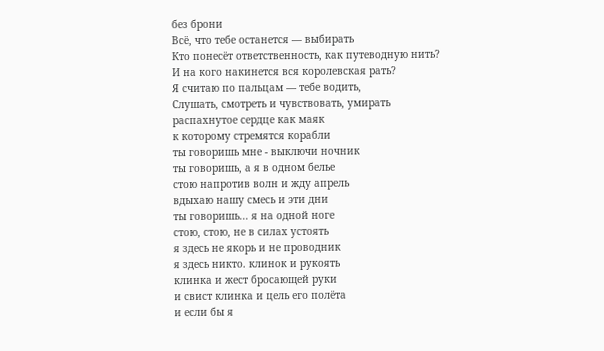без брони
Всё, что тебе останется — выбирать
Кто понесёт ответственность, как путеводную нить?
И на кого накинется вся королевская рать?
Я считаю по пальцам — тебе водить,
Слушать, смотреть и чувствовать, умирать
распахнутое сердце как маяк
к которому стремятся корабли
ты говоришь мне - выключи ночник
ты говоришь, а я в одном белье
стою напротив волн и жду апрель
вдыхаю нашу смесь и эти дни
ты говоришь... я на одной ноге
стою, стою, не в силах устоять
я здесь не якорь и не проводник
я здесь никто. клинок и рукоять
клинка и жест бросающей руки
и свист клинка и цель его полёта
и если бы я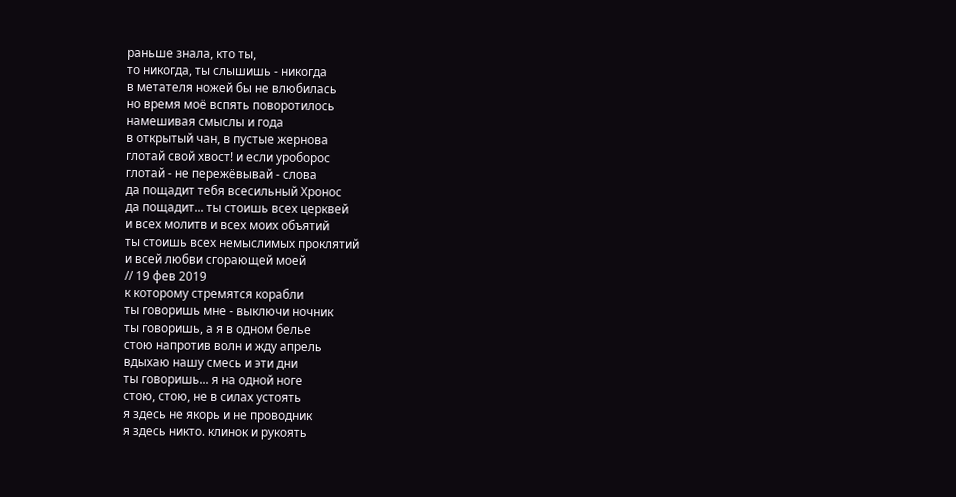раньше знала, кто ты,
то никогда, ты слышишь - никогда
в метателя ножей бы не влюбилась
но время моё вспять поворотилось
намешивая смыслы и года
в открытый чан, в пустые жернова
глотай свой хвост! и если уроборос
глотай - не пережёвывай - слова
да пощадит тебя всесильный Хронос
да пощадит... ты стоишь всех церквей
и всех молитв и всех моих объятий
ты стоишь всех немыслимых проклятий
и всей любви сгорающей моей
// 19 фев 2019
к которому стремятся корабли
ты говоришь мне - выключи ночник
ты говоришь, а я в одном белье
стою напротив волн и жду апрель
вдыхаю нашу смесь и эти дни
ты говоришь... я на одной ноге
стою, стою, не в силах устоять
я здесь не якорь и не проводник
я здесь никто. клинок и рукоять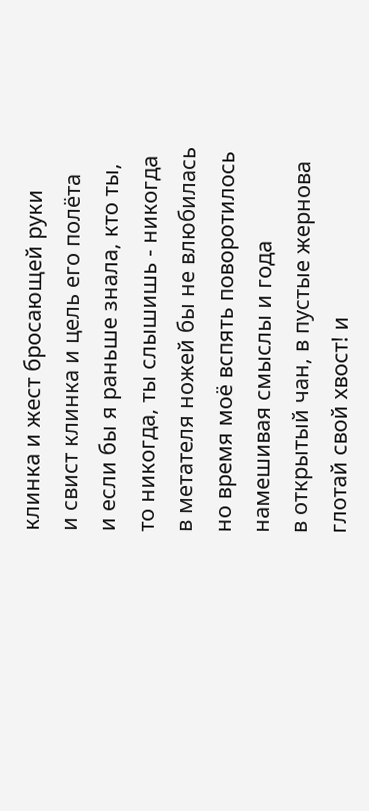клинка и жест бросающей руки
и свист клинка и цель его полёта
и если бы я раньше знала, кто ты,
то никогда, ты слышишь - никогда
в метателя ножей бы не влюбилась
но время моё вспять поворотилось
намешивая смыслы и года
в открытый чан, в пустые жернова
глотай свой хвост! и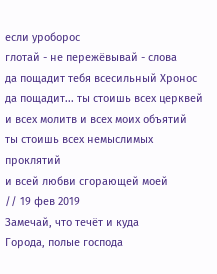если уроборос
глотай - не пережёвывай - слова
да пощадит тебя всесильный Хронос
да пощадит... ты стоишь всех церквей
и всех молитв и всех моих объятий
ты стоишь всех немыслимых проклятий
и всей любви сгорающей моей
// 19 фев 2019
Замечай, что течёт и куда
Города, полые господа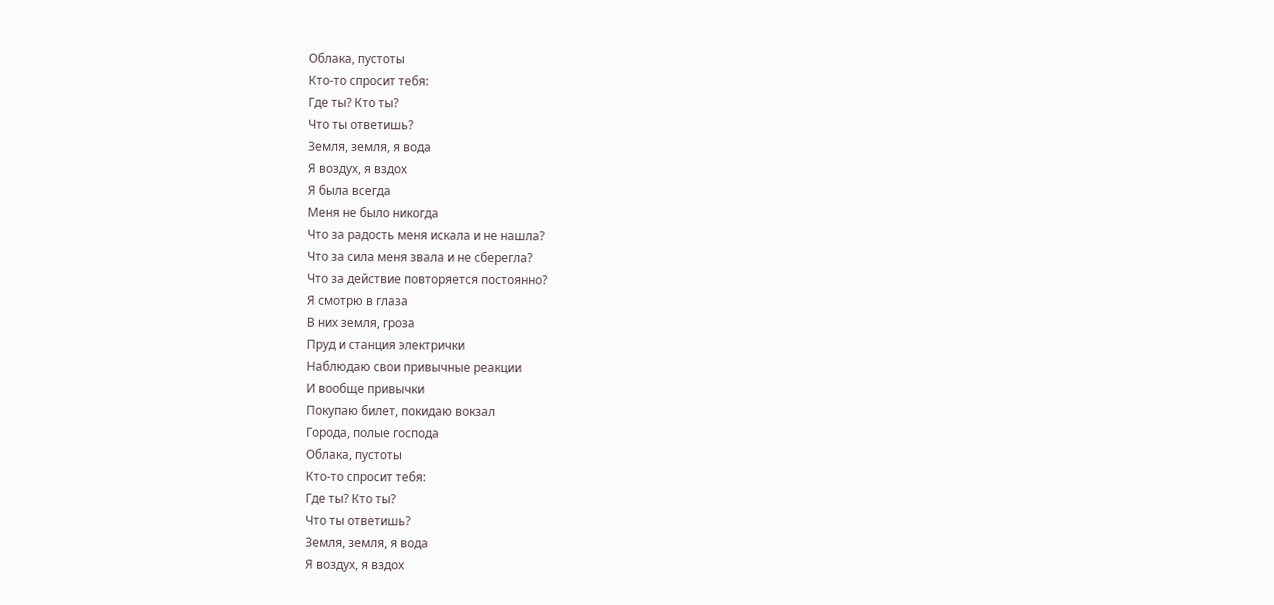Облака, пустоты
Кто-то спросит тебя:
Где ты? Кто ты?
Что ты ответишь?
Земля, земля, я вода
Я воздух, я вздох
Я была всегда
Меня не было никогда
Что за радость меня искала и не нашла?
Что за сила меня звала и не сберегла?
Что за действие повторяется постоянно?
Я смотрю в глаза
В них земля, гроза
Пруд и станция электрички
Наблюдаю свои привычные реакции
И вообще привычки
Покупаю билет, покидаю вокзал
Города, полые господа
Облака, пустоты
Кто-то спросит тебя:
Где ты? Кто ты?
Что ты ответишь?
Земля, земля, я вода
Я воздух, я вздох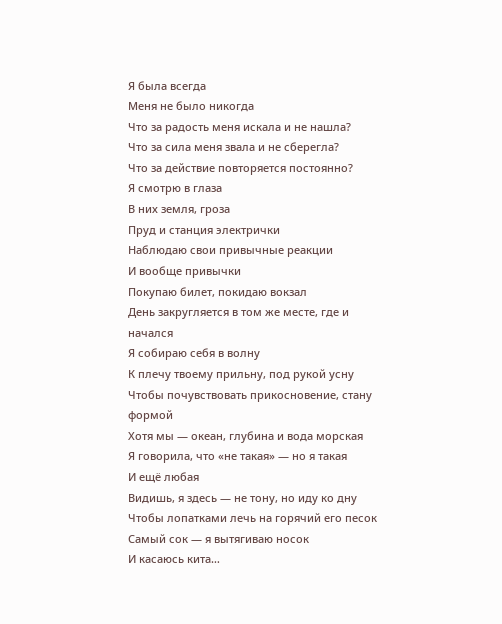Я была всегда
Меня не было никогда
Что за радость меня искала и не нашла?
Что за сила меня звала и не сберегла?
Что за действие повторяется постоянно?
Я смотрю в глаза
В них земля, гроза
Пруд и станция электрички
Наблюдаю свои привычные реакции
И вообще привычки
Покупаю билет, покидаю вокзал
День закругляется в том же месте, где и начался
Я собираю себя в волну
К плечу твоему прильну, под рукой усну
Чтобы почувствовать прикосновение, стану формой
Хотя мы — океан, глубина и вода морская
Я говорила, что «не такая» — но я такая
И ещё любая
Видишь, я здесь — не тону, но иду ко дну
Чтобы лопатками лечь на горячий его песок
Самый сок — я вытягиваю носок
И касаюсь кита…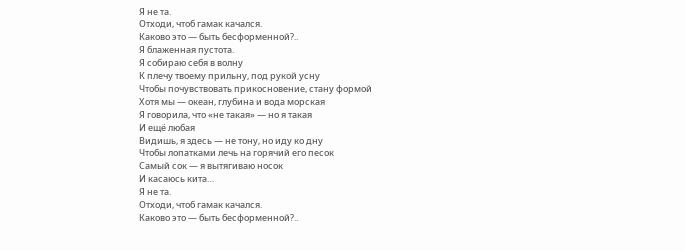Я не та.
Отходи, чтоб гамак качался.
Каково это — быть бесформенной?..
Я блаженная пустота.
Я собираю себя в волну
К плечу твоему прильну, под рукой усну
Чтобы почувствовать прикосновение, стану формой
Хотя мы — океан, глубина и вода морская
Я говорила, что «не такая» — но я такая
И ещё любая
Видишь, я здесь — не тону, но иду ко дну
Чтобы лопатками лечь на горячий его песок
Самый сок — я вытягиваю носок
И касаюсь кита…
Я не та.
Отходи, чтоб гамак качался.
Каково это — быть бесформенной?..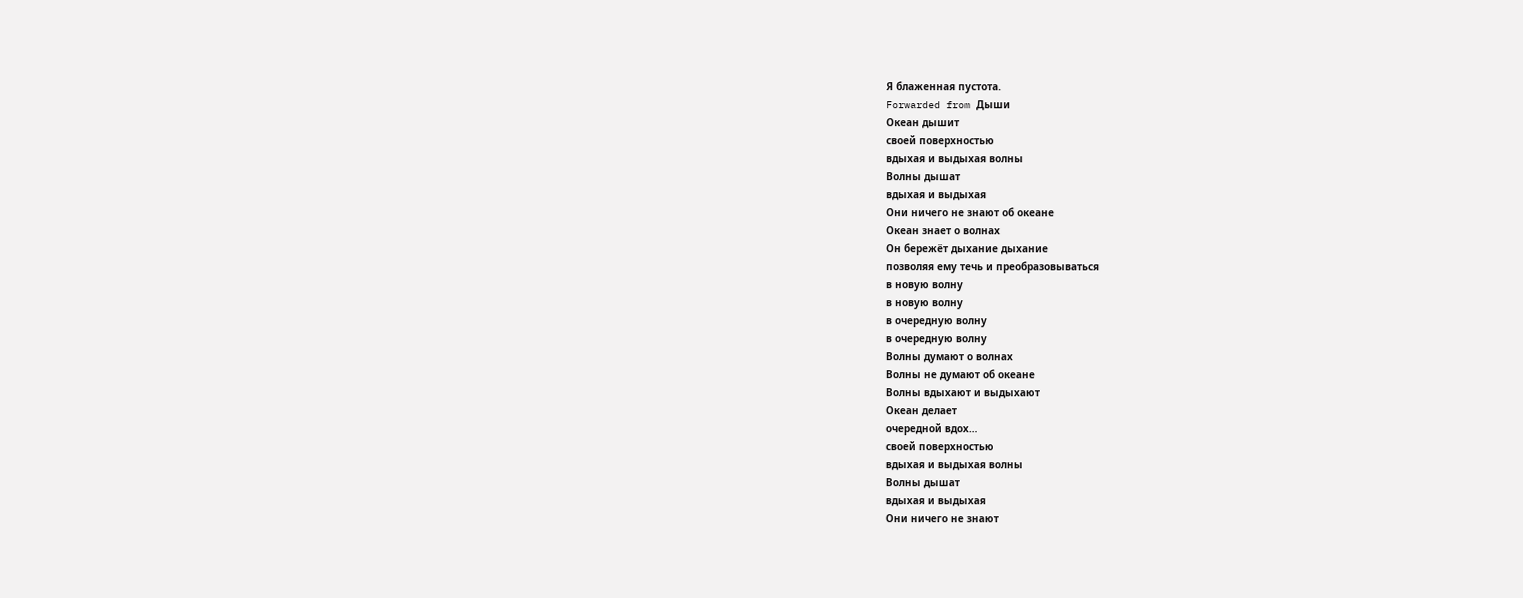Я блаженная пустота.
Forwarded from Дыши
Океан дышит
своей поверхностью
вдыхая и выдыхая волны
Волны дышат
вдыхая и выдыхая
Они ничего не знают об океане
Океан знает о волнах
Он бережёт дыхание дыхание
позволяя ему течь и преобразовываться
в новую волну
в новую волну
в очередную волну
в очередную волну
Волны думают о волнах
Волны не думают об океане
Волны вдыхают и выдыхают
Океан делает
очередной вдох…
своей поверхностью
вдыхая и выдыхая волны
Волны дышат
вдыхая и выдыхая
Они ничего не знают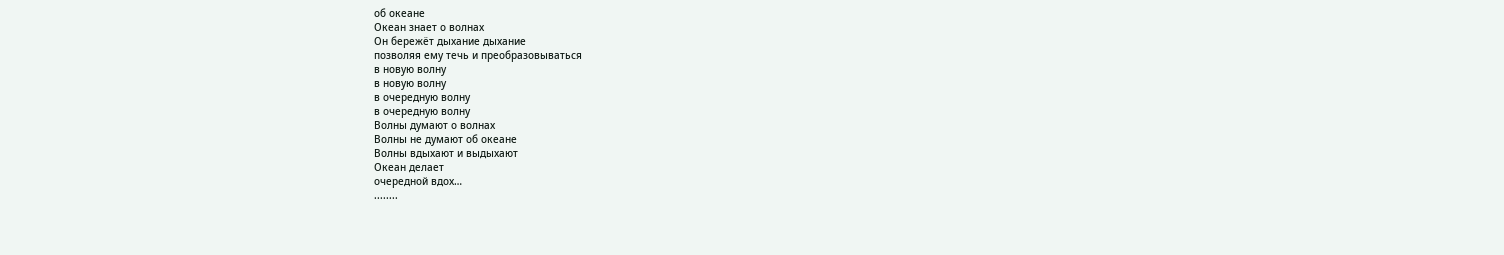об океане
Океан знает о волнах
Он бережёт дыхание дыхание
позволяя ему течь и преобразовываться
в новую волну
в новую волну
в очередную волну
в очередную волну
Волны думают о волнах
Волны не думают об океане
Волны вдыхают и выдыхают
Океан делает
очередной вдох…
........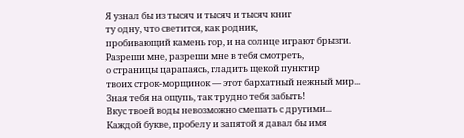Я узнал бы из тысяч и тысяч и тысяч книг
ту одну, что светится, как родник,
пробивающий камень гор, и на солнце играют брызги.
Разреши мне, разреши мне в тебя смотреть,
о страницы царапаясь, гладить щекой пунктир
твоих строк-морщинок — этот бархатный нежный мир...
Зная тебя на ощупь, так трудно тебя забыть!
Вкус твоей воды невозможно смешать с другими...
Каждой букве, пробелу и запятой я давал бы имя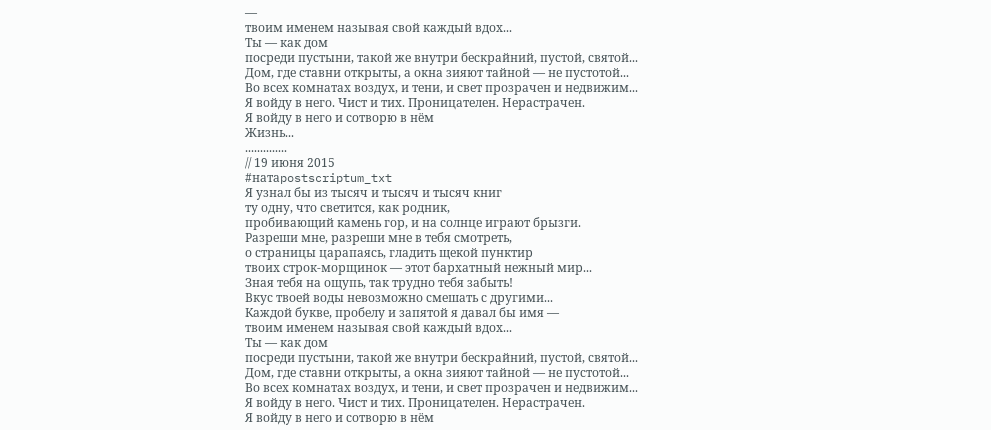—
твоим именем называя свой каждый вдох...
Ты — как дом
посреди пустыни, такой же внутри бескрайний, пустой, святой...
Дом, где ставни открыты, а окна зияют тайной — не пустотой...
Во всех комнатах воздух, и тени, и свет прозрачен и недвижим...
Я войду в него. Чист и тих. Проницателен. Нерастрачен.
Я войду в него и сотворю в нём
Жизнь...
..............
// 19 июня 2015
#натаpostscriptum_txt
Я узнал бы из тысяч и тысяч и тысяч книг
ту одну, что светится, как родник,
пробивающий камень гор, и на солнце играют брызги.
Разреши мне, разреши мне в тебя смотреть,
о страницы царапаясь, гладить щекой пунктир
твоих строк-морщинок — этот бархатный нежный мир...
Зная тебя на ощупь, так трудно тебя забыть!
Вкус твоей воды невозможно смешать с другими...
Каждой букве, пробелу и запятой я давал бы имя —
твоим именем называя свой каждый вдох...
Ты — как дом
посреди пустыни, такой же внутри бескрайний, пустой, святой...
Дом, где ставни открыты, а окна зияют тайной — не пустотой...
Во всех комнатах воздух, и тени, и свет прозрачен и недвижим...
Я войду в него. Чист и тих. Проницателен. Нерастрачен.
Я войду в него и сотворю в нём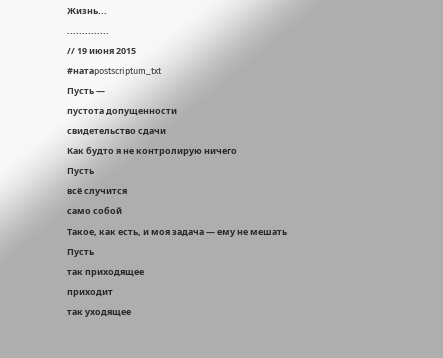Жизнь...
..............
// 19 июня 2015
#натаpostscriptum_txt
Пусть —
пустота допущенности
свидетельство сдачи
Как будто я не контролирую ничего
Пусть
всё случится
само собой
Такое, как есть, и моя задача — ему не мешать
Пусть
так приходящее
приходит
так уходящее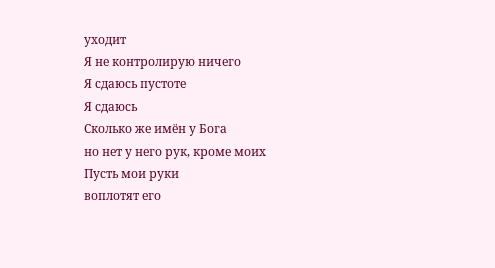уходит
Я не контролирую ничего
Я сдаюсь пустоте
Я сдаюсь
Сколько же имён у Бога
но нет у него рук, кроме моих
Пусть мои руки
воплотят его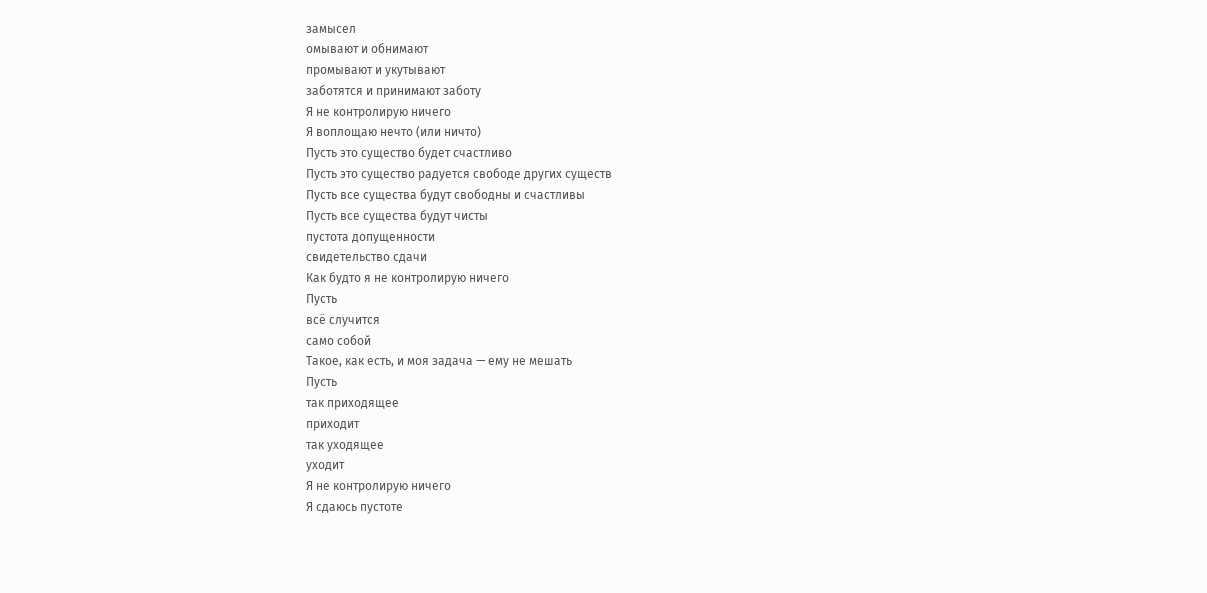замысел
омывают и обнимают
промывают и укутывают
заботятся и принимают заботу
Я не контролирую ничего
Я воплощаю нечто (или ничто)
Пусть это существо будет счастливо
Пусть это существо радуется свободе других существ
Пусть все существа будут свободны и счастливы
Пусть все существа будут чисты
пустота допущенности
свидетельство сдачи
Как будто я не контролирую ничего
Пусть
всё случится
само собой
Такое, как есть, и моя задача — ему не мешать
Пусть
так приходящее
приходит
так уходящее
уходит
Я не контролирую ничего
Я сдаюсь пустоте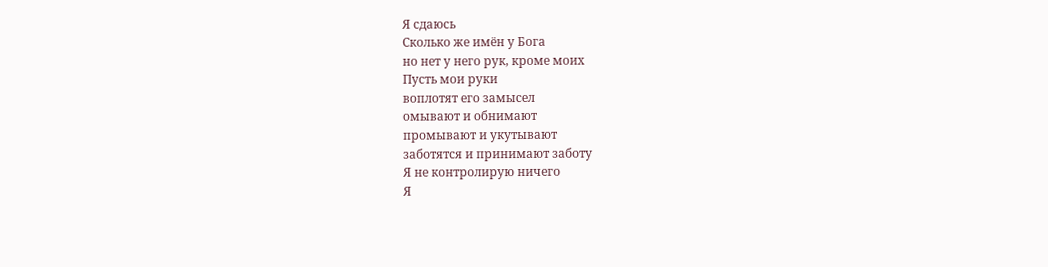Я сдаюсь
Сколько же имён у Бога
но нет у него рук, кроме моих
Пусть мои руки
воплотят его замысел
омывают и обнимают
промывают и укутывают
заботятся и принимают заботу
Я не контролирую ничего
Я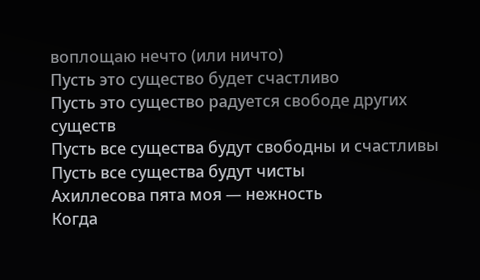воплощаю нечто (или ничто)
Пусть это существо будет счастливо
Пусть это существо радуется свободе других существ
Пусть все существа будут свободны и счастливы
Пусть все существа будут чисты
Ахиллесова пята моя — нежность
Когда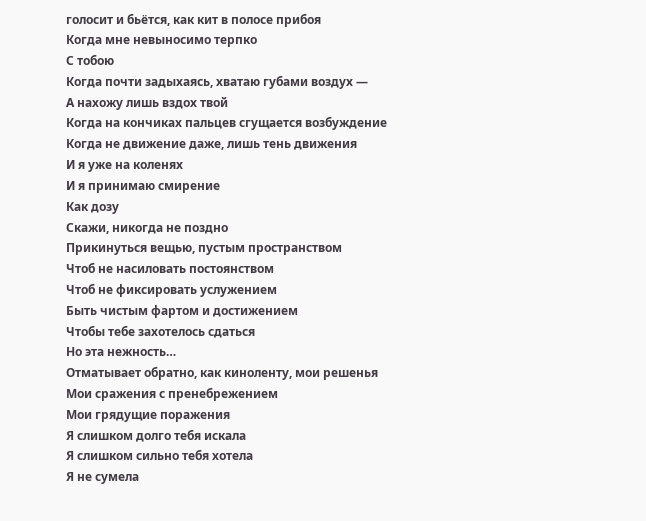голосит и бьётся, как кит в полосе прибоя
Когда мне невыносимо терпко
С тобою
Когда почти задыхаясь, хватаю губами воздух —
А нахожу лишь вздох твой
Когда на кончиках пальцев сгущается возбуждение
Когда не движение даже, лишь тень движения
И я уже на коленях
И я принимаю смирение
Как дозу
Скажи, никогда не поздно
Прикинуться вещью, пустым пространством
Чтоб не насиловать постоянством
Чтоб не фиксировать услужением
Быть чистым фартом и достижением
Чтобы тебе захотелось сдаться
Но эта нежность…
Отматывает обратно, как киноленту, мои решенья
Мои сражения с пренебрежением
Мои грядущие поражения
Я слишком долго тебя искала
Я слишком сильно тебя хотела
Я не сумела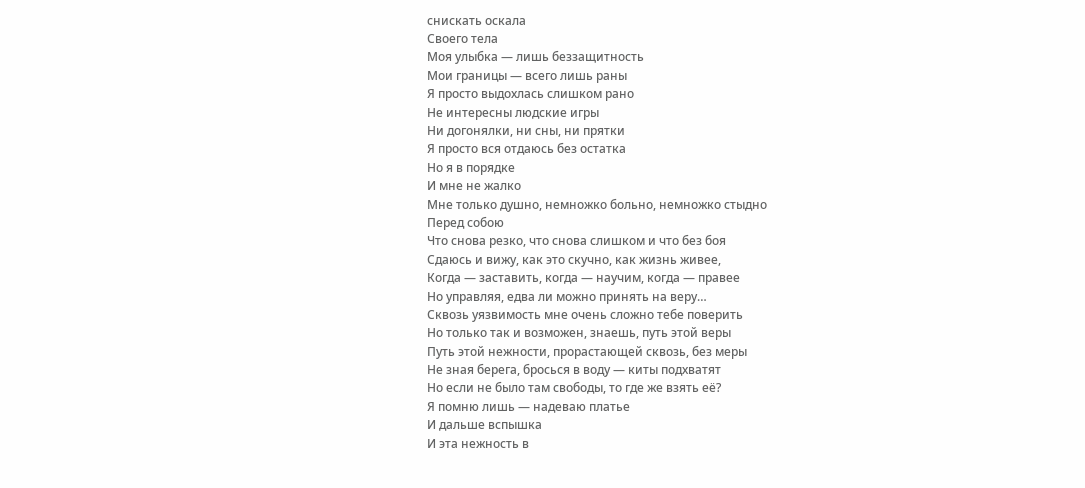снискать оскала
Своего тела
Моя улыбка — лишь беззащитность
Мои границы — всего лишь раны
Я просто выдохлась слишком рано
Не интересны людские игры
Ни догонялки, ни сны, ни прятки
Я просто вся отдаюсь без остатка
Но я в порядке
И мне не жалко
Мне только душно, немножко больно, немножко стыдно
Перед собою
Что снова резко, что снова слишком и что без боя
Сдаюсь и вижу, как это скучно, как жизнь живее,
Когда — заставить, когда — научим, когда — правее
Но управляя, едва ли можно принять на веру…
Сквозь уязвимость мне очень сложно тебе поверить
Но только так и возможен, знаешь, путь этой веры
Путь этой нежности, прорастающей сквозь, без меры
Не зная берега, бросься в воду — киты подхватят
Но если не было там свободы, то где же взять её?
Я помню лишь — надеваю платье
И дальше вспышка
И эта нежность в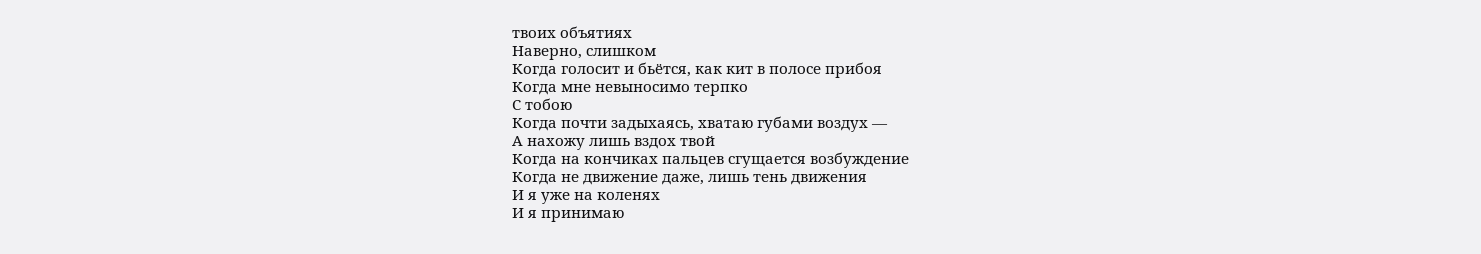твоих объятиях
Наверно, слишком
Когда голосит и бьётся, как кит в полосе прибоя
Когда мне невыносимо терпко
С тобою
Когда почти задыхаясь, хватаю губами воздух —
А нахожу лишь вздох твой
Когда на кончиках пальцев сгущается возбуждение
Когда не движение даже, лишь тень движения
И я уже на коленях
И я принимаю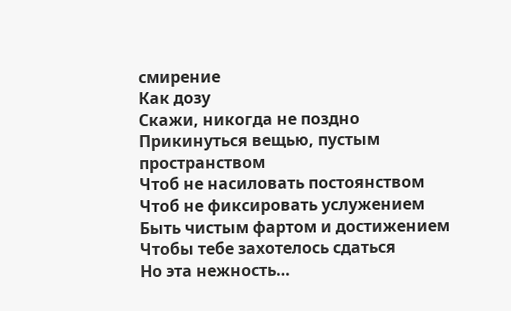смирение
Как дозу
Скажи, никогда не поздно
Прикинуться вещью, пустым пространством
Чтоб не насиловать постоянством
Чтоб не фиксировать услужением
Быть чистым фартом и достижением
Чтобы тебе захотелось сдаться
Но эта нежность…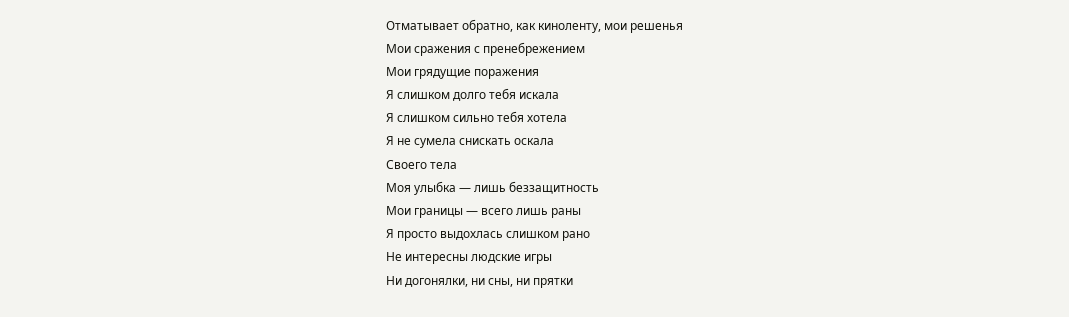Отматывает обратно, как киноленту, мои решенья
Мои сражения с пренебрежением
Мои грядущие поражения
Я слишком долго тебя искала
Я слишком сильно тебя хотела
Я не сумела снискать оскала
Своего тела
Моя улыбка — лишь беззащитность
Мои границы — всего лишь раны
Я просто выдохлась слишком рано
Не интересны людские игры
Ни догонялки, ни сны, ни прятки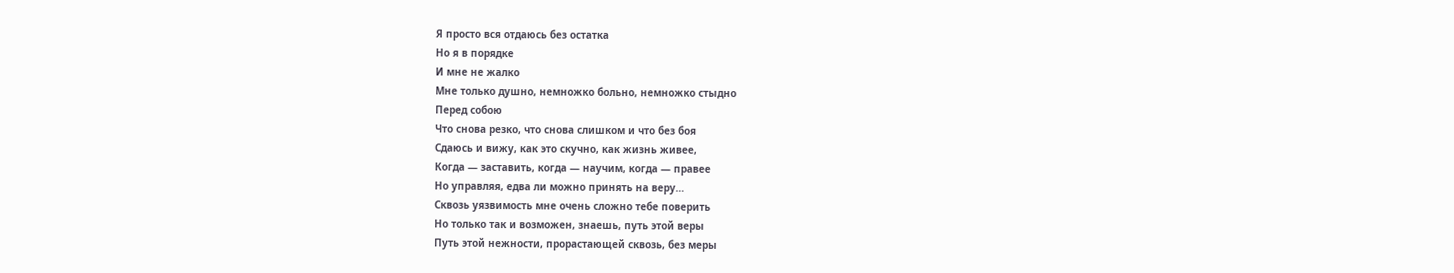Я просто вся отдаюсь без остатка
Но я в порядке
И мне не жалко
Мне только душно, немножко больно, немножко стыдно
Перед собою
Что снова резко, что снова слишком и что без боя
Сдаюсь и вижу, как это скучно, как жизнь живее,
Когда — заставить, когда — научим, когда — правее
Но управляя, едва ли можно принять на веру…
Сквозь уязвимость мне очень сложно тебе поверить
Но только так и возможен, знаешь, путь этой веры
Путь этой нежности, прорастающей сквозь, без меры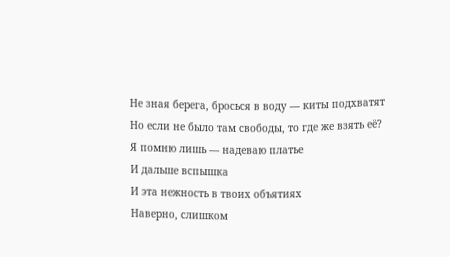Не зная берега, бросься в воду — киты подхватят
Но если не было там свободы, то где же взять её?
Я помню лишь — надеваю платье
И дальше вспышка
И эта нежность в твоих объятиях
Наверно, слишком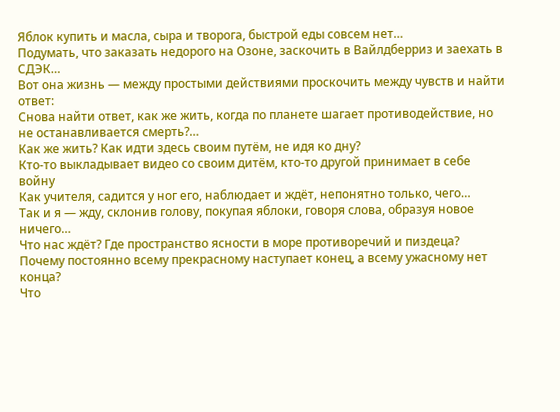Яблок купить и масла, сыра и творога, быстрой еды совсем нет…
Подумать, что заказать недорого на Озоне, заскочить в Вайлдберриз и заехать в СДЭК…
Вот она жизнь — между простыми действиями проскочить между чувств и найти ответ:
Снова найти ответ, как же жить, когда по планете шагает противодействие, но не останавливается смерть?…
Как же жить? Как идти здесь своим путём, не идя ко дну?
Кто-то выкладывает видео со своим дитём, кто-то другой принимает в себе войну
Как учителя, садится у ног его, наблюдает и ждёт, непонятно только, чего…
Так и я — жду, склонив голову, покупая яблоки, говоря слова, образуя новое ничего…
Что нас ждёт? Где пространство ясности в море противоречий и пиздеца?
Почему постоянно всему прекрасному наступает конец, а всему ужасному нет конца?
Что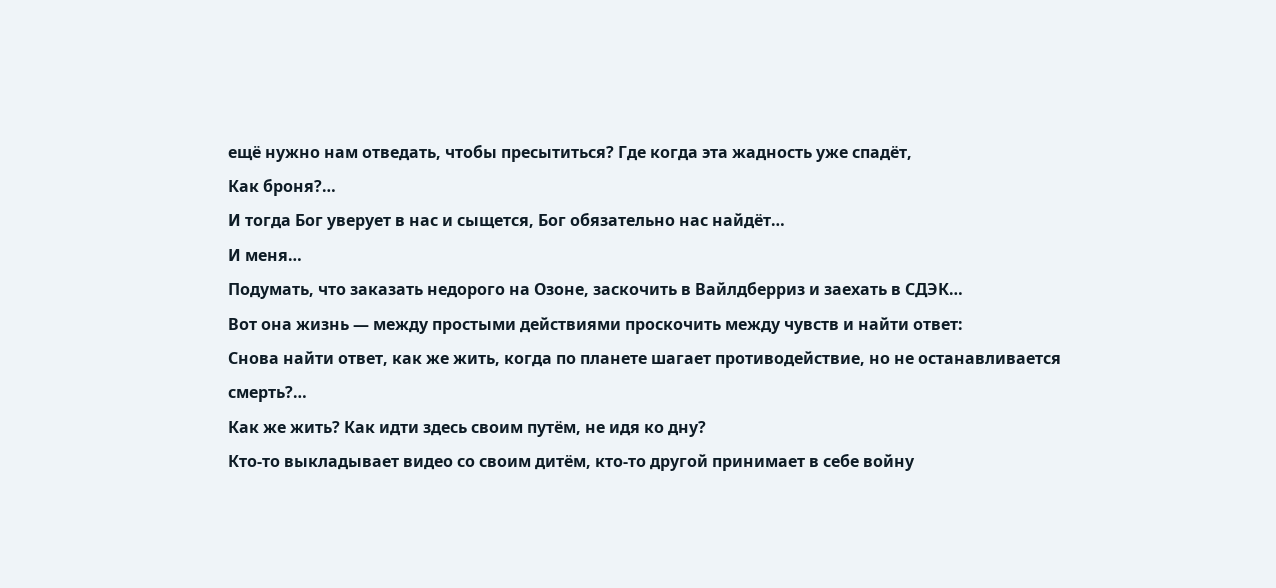ещё нужно нам отведать, чтобы пресытиться? Где когда эта жадность уже спадёт,
Как броня?…
И тогда Бог уверует в нас и сыщется, Бог обязательно нас найдёт…
И меня…
Подумать, что заказать недорого на Озоне, заскочить в Вайлдберриз и заехать в СДЭК…
Вот она жизнь — между простыми действиями проскочить между чувств и найти ответ:
Снова найти ответ, как же жить, когда по планете шагает противодействие, но не останавливается смерть?…
Как же жить? Как идти здесь своим путём, не идя ко дну?
Кто-то выкладывает видео со своим дитём, кто-то другой принимает в себе войну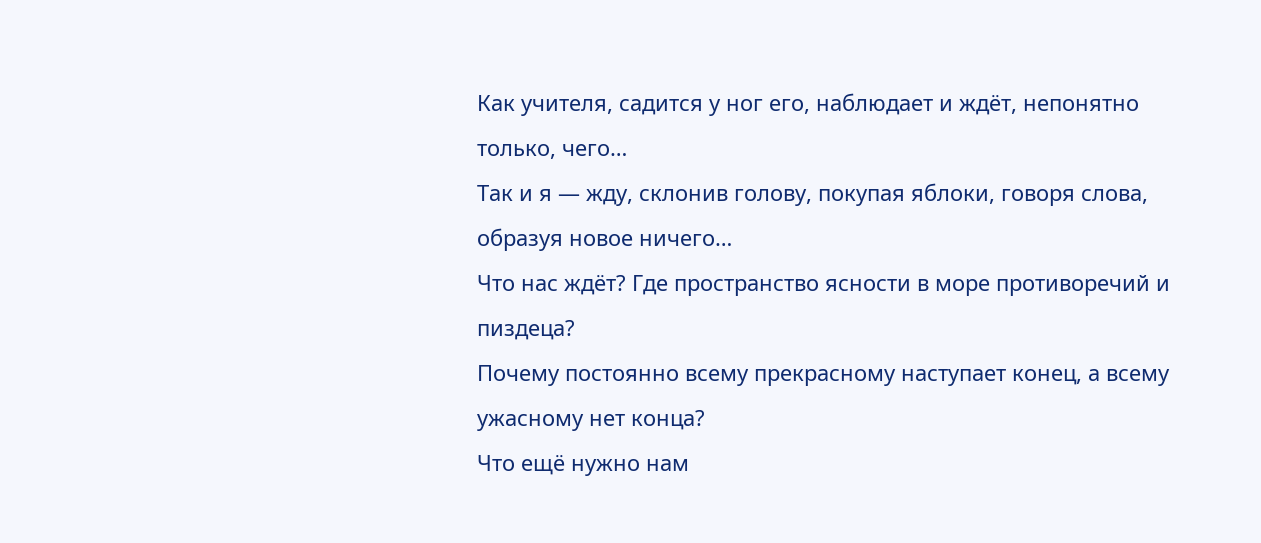Как учителя, садится у ног его, наблюдает и ждёт, непонятно только, чего…
Так и я — жду, склонив голову, покупая яблоки, говоря слова, образуя новое ничего…
Что нас ждёт? Где пространство ясности в море противоречий и пиздеца?
Почему постоянно всему прекрасному наступает конец, а всему ужасному нет конца?
Что ещё нужно нам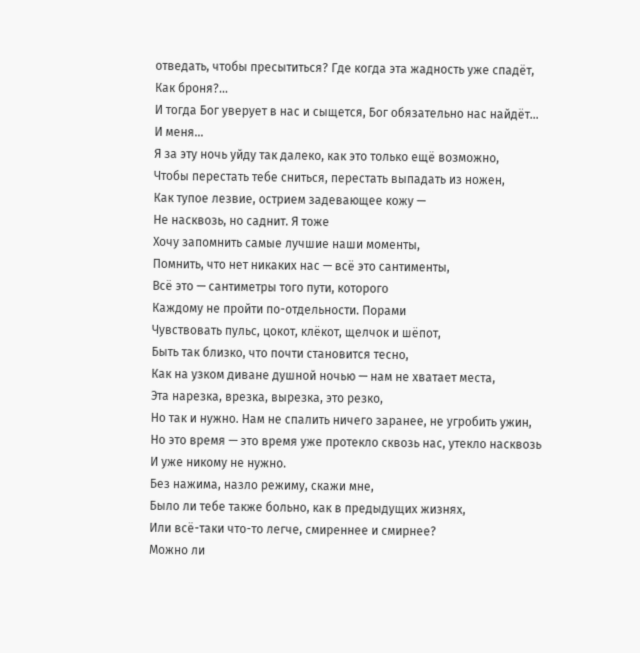отведать, чтобы пресытиться? Где когда эта жадность уже спадёт,
Как броня?…
И тогда Бог уверует в нас и сыщется, Бог обязательно нас найдёт…
И меня…
Я за эту ночь уйду так далеко, как это только ещё возможно,
Чтобы перестать тебе сниться, перестать выпадать из ножен,
Как тупое лезвие, острием задевающее кожу —
Не насквозь, но саднит. Я тоже
Хочу запомнить самые лучшие наши моменты,
Помнить, что нет никаких нас — всё это сантименты,
Всё это — сантиметры того пути, которого
Каждому не пройти по-отдельности. Порами
Чувствовать пульс, цокот, клёкот, щелчок и шёпот,
Быть так близко, что почти становится тесно,
Как на узком диване душной ночью — нам не хватает места,
Эта нарезка, врезка, вырезка, это резко,
Но так и нужно. Нам не спалить ничего заранее, не угробить ужин,
Но это время — это время уже протекло сквозь нас, утекло насквозь
И уже никому не нужно.
Без нажима, назло режиму, скажи мне,
Было ли тебе также больно, как в предыдущих жизнях,
Или всё-таки что-то легче, смиреннее и смирнее?
Можно ли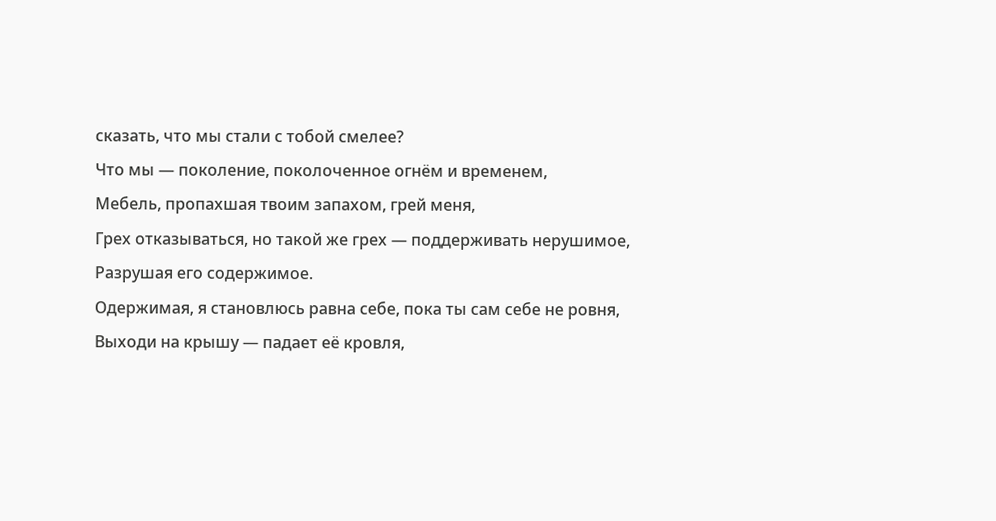сказать, что мы стали с тобой смелее?
Что мы — поколение, поколоченное огнём и временем,
Мебель, пропахшая твоим запахом, грей меня,
Грех отказываться, но такой же грех — поддерживать нерушимое,
Разрушая его содержимое.
Одержимая, я становлюсь равна себе, пока ты сам себе не ровня,
Выходи на крышу — падает её кровля,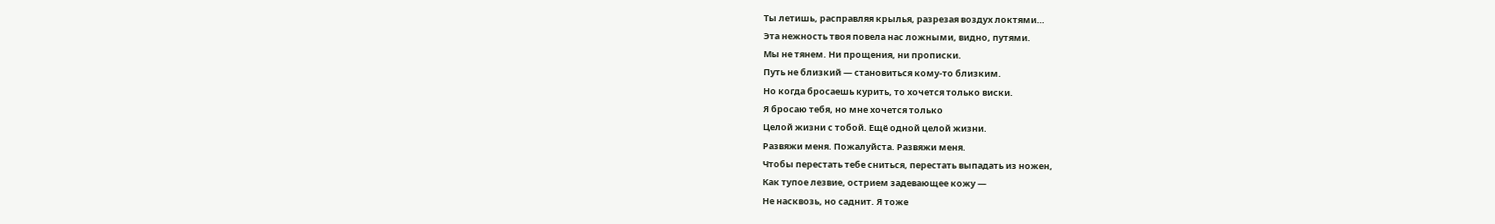Ты летишь, расправляя крылья, разрезая воздух локтями…
Эта нежность твоя повела нас ложными, видно, путями.
Мы не тянем. Ни прощения, ни прописки.
Путь не близкий — становиться кому-то близким.
Но когда бросаешь курить, то хочется только виски.
Я бросаю тебя, но мне хочется только
Целой жизни с тобой. Ещё одной целой жизни.
Развяжи меня. Пожалуйста. Развяжи меня.
Чтобы перестать тебе сниться, перестать выпадать из ножен,
Как тупое лезвие, острием задевающее кожу —
Не насквозь, но саднит. Я тоже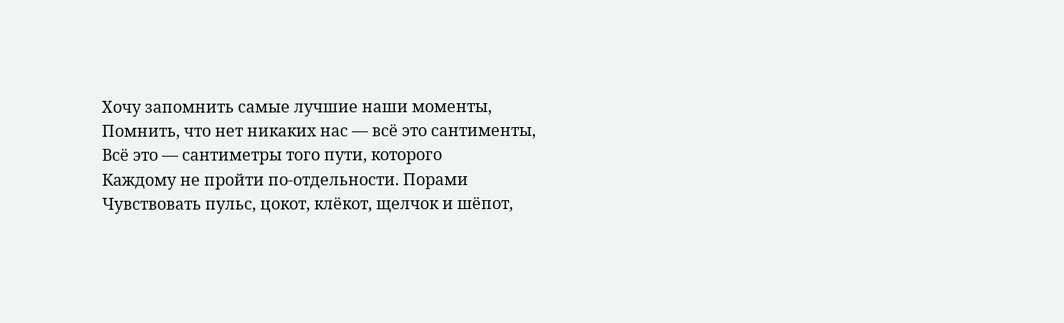Хочу запомнить самые лучшие наши моменты,
Помнить, что нет никаких нас — всё это сантименты,
Всё это — сантиметры того пути, которого
Каждому не пройти по-отдельности. Порами
Чувствовать пульс, цокот, клёкот, щелчок и шёпот,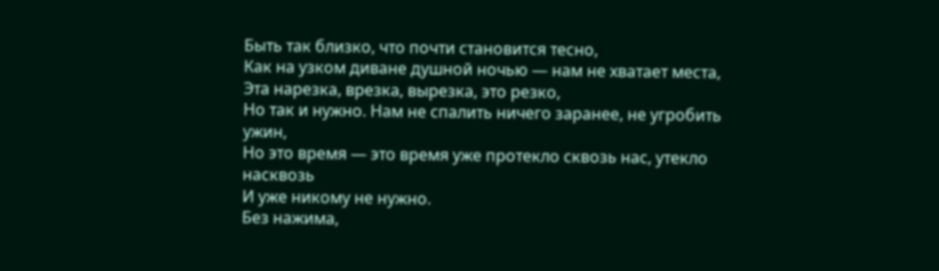Быть так близко, что почти становится тесно,
Как на узком диване душной ночью — нам не хватает места,
Эта нарезка, врезка, вырезка, это резко,
Но так и нужно. Нам не спалить ничего заранее, не угробить ужин,
Но это время — это время уже протекло сквозь нас, утекло насквозь
И уже никому не нужно.
Без нажима,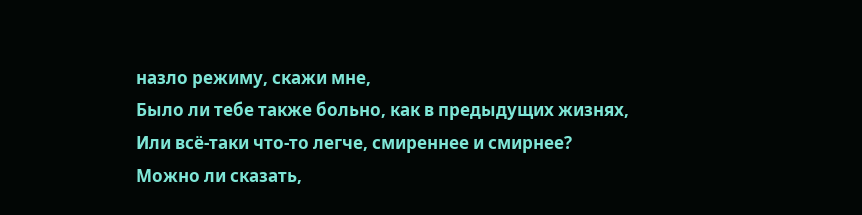назло режиму, скажи мне,
Было ли тебе также больно, как в предыдущих жизнях,
Или всё-таки что-то легче, смиреннее и смирнее?
Можно ли сказать,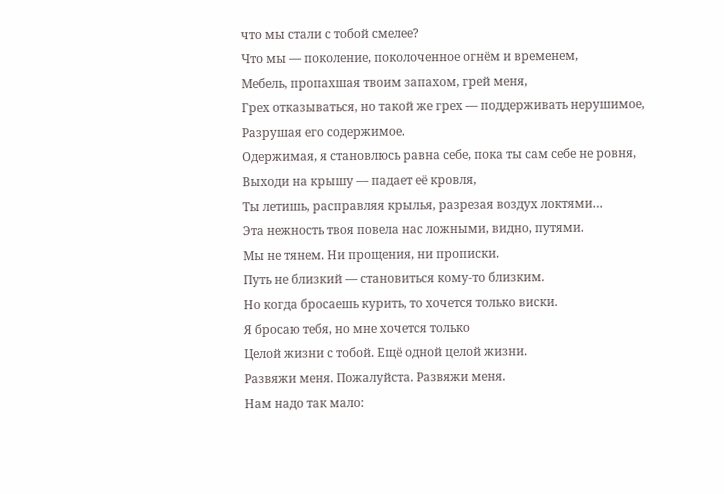что мы стали с тобой смелее?
Что мы — поколение, поколоченное огнём и временем,
Мебель, пропахшая твоим запахом, грей меня,
Грех отказываться, но такой же грех — поддерживать нерушимое,
Разрушая его содержимое.
Одержимая, я становлюсь равна себе, пока ты сам себе не ровня,
Выходи на крышу — падает её кровля,
Ты летишь, расправляя крылья, разрезая воздух локтями…
Эта нежность твоя повела нас ложными, видно, путями.
Мы не тянем. Ни прощения, ни прописки.
Путь не близкий — становиться кому-то близким.
Но когда бросаешь курить, то хочется только виски.
Я бросаю тебя, но мне хочется только
Целой жизни с тобой. Ещё одной целой жизни.
Развяжи меня. Пожалуйста. Развяжи меня.
Нам надо так мало: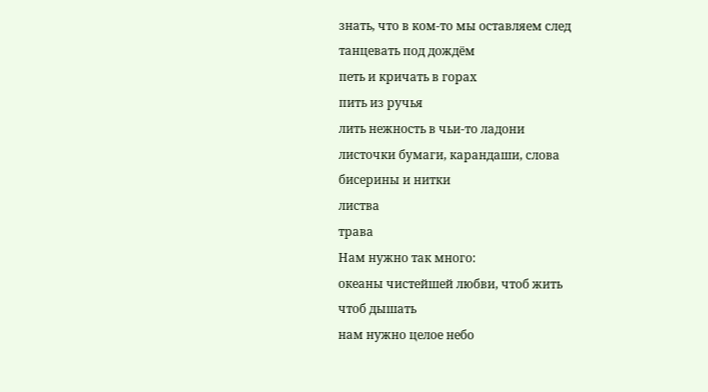знать, что в ком-то мы оставляем след
танцевать под дождём
петь и кричать в горах
пить из ручья
лить нежность в чьи-то ладони
листочки бумаги, карандаши, слова
бисерины и нитки
листва
трава
Нам нужно так много:
океаны чистейшей любви, чтоб жить
чтоб дышать
нам нужно целое небо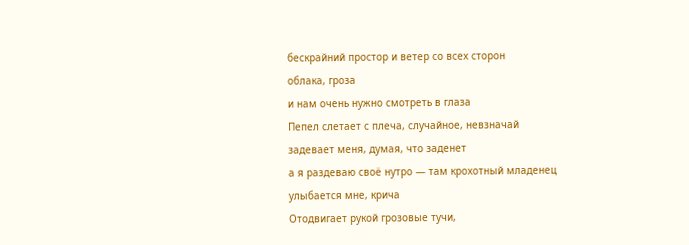бескрайний простор и ветер со всех сторон
облака, гроза
и нам очень нужно смотреть в глаза
Пепел слетает с плеча, случайное, невзначай
задевает меня, думая, что заденет
а я раздеваю своё нутро — там крохотный младенец
улыбается мне, крича
Отодвигает рукой грозовые тучи,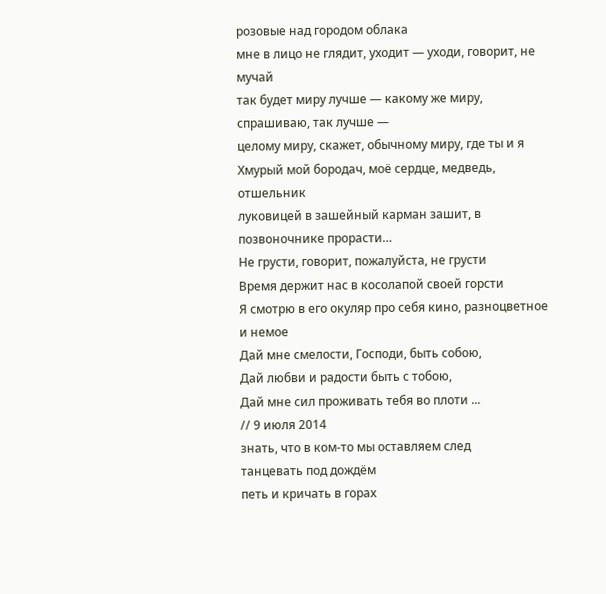розовые над городом облака
мне в лицо не глядит, уходит — уходи, говорит, не мучай
так будет миру лучше — какому же миру, спрашиваю, так лучше —
целому миру, скажет, обычному миру, где ты и я
Хмурый мой бородач, моё сердце, медведь, отшельник
луковицей в зашейный карман зашит, в позвоночнике прорасти…
Не грусти, говорит, пожалуйста, не грусти
Время держит нас в косолапой своей горсти
Я смотрю в его окуляр про себя кино, разноцветное и немое
Дай мне смелости, Господи, быть собою,
Дай любви и радости быть с тобою,
Дай мне сил проживать тебя во плоти ...
// 9 июля 2014
знать, что в ком-то мы оставляем след
танцевать под дождём
петь и кричать в горах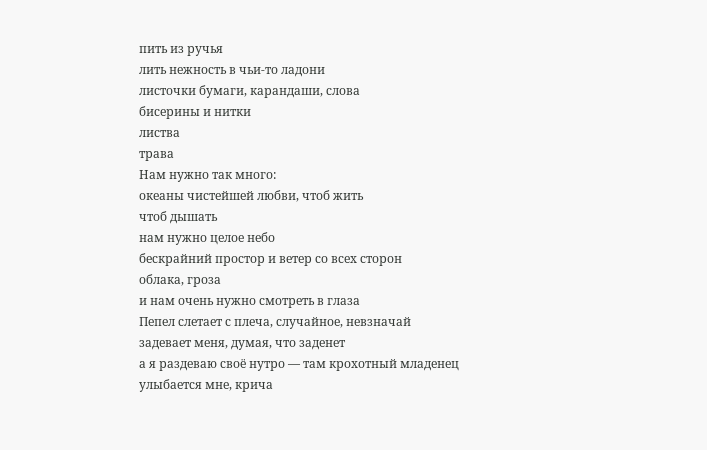пить из ручья
лить нежность в чьи-то ладони
листочки бумаги, карандаши, слова
бисерины и нитки
листва
трава
Нам нужно так много:
океаны чистейшей любви, чтоб жить
чтоб дышать
нам нужно целое небо
бескрайний простор и ветер со всех сторон
облака, гроза
и нам очень нужно смотреть в глаза
Пепел слетает с плеча, случайное, невзначай
задевает меня, думая, что заденет
а я раздеваю своё нутро — там крохотный младенец
улыбается мне, крича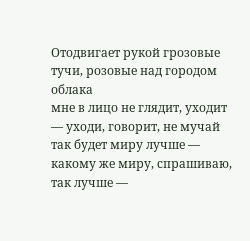Отодвигает рукой грозовые тучи, розовые над городом облака
мне в лицо не глядит, уходит — уходи, говорит, не мучай
так будет миру лучше — какому же миру, спрашиваю, так лучше —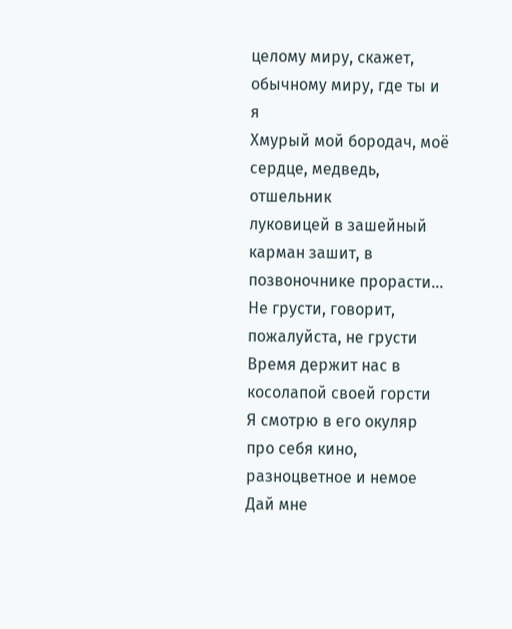целому миру, скажет, обычному миру, где ты и я
Хмурый мой бородач, моё сердце, медведь, отшельник
луковицей в зашейный карман зашит, в позвоночнике прорасти…
Не грусти, говорит, пожалуйста, не грусти
Время держит нас в косолапой своей горсти
Я смотрю в его окуляр про себя кино, разноцветное и немое
Дай мне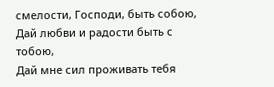смелости, Господи, быть собою,
Дай любви и радости быть с тобою,
Дай мне сил проживать тебя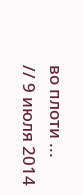во плоти ...
// 9 июля 2014